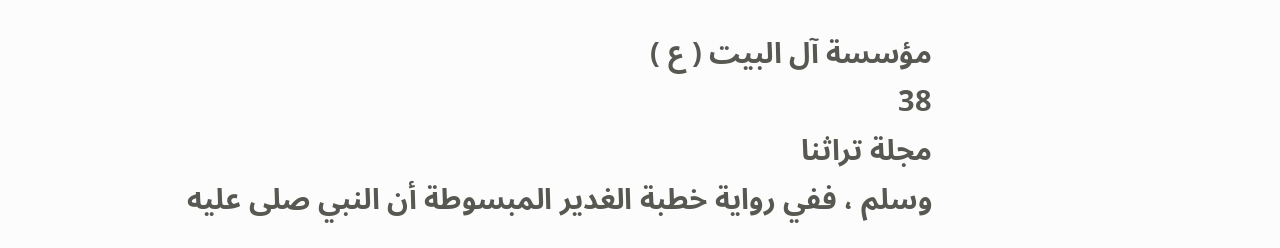مؤسسة آل البيت ( ع )
38
مجلة تراثنا
وسلم ، ففي رواية خطبة الغدير المبسوطة أن النبي صلى عليه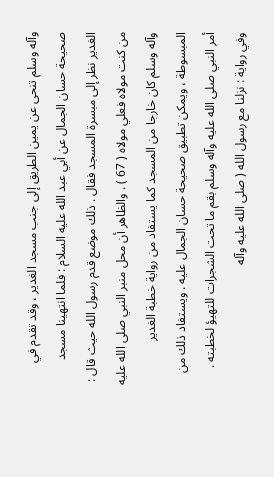وآله وسلم تنحى عن يمين الطريق إلى جنب مسجد الغدير ، وقد تقدم في صحيحة حسان الجمال عن أبي عبد الله عليه السلام : فلما انتهينا مسجد الغدير نظر إلى مبسرة المسجد فقال . ذلك موضع قدم رسول الله حيث قال : من كنت مولاه فعلي مولاه ( 67 ) . والظاهر أن محل منبر النبي صلى الله عليه وآله وسلم كان خارجا من المسجد كما يستفاد من رواية خطبة الغدير المبسوطة ، ويمكن تطبيق صحيحة حسان الجمال عليه . ويستفاد ذلك من أمر النبي صلى الله عليه وآله وسلم بقم ما تحت الشجرات للتهيؤ لخطبته . وفي رواية : نزلنا مع رسول الله ( صلى الله عليه وآله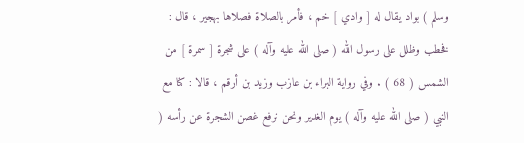وسلم ) بواد يقال له [ وادي ] خم ، فأمر بالصلاة فصلاها بهجير ، قال : فخطب وظلل على رسول الله ( صلى الله عليه وآله ) على شجرة [ سمرة ] من الشمس ( 68 ) . وفي رواية البراء بن عازب وزيد بن أرقم ، قالا : كنا مع النبي ( صلى الله عليه وآله ) يوم الغدير ونحن نرفع غصن الشجرة عن رأسه (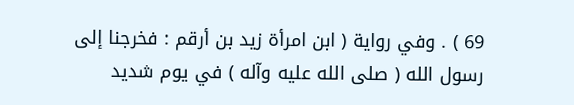69 ) . وفي رواية ( ابن امرأة زيد بن أرقم : فخرجنا إلى رسول الله ( صلى الله عليه وآله ) في يوم شديد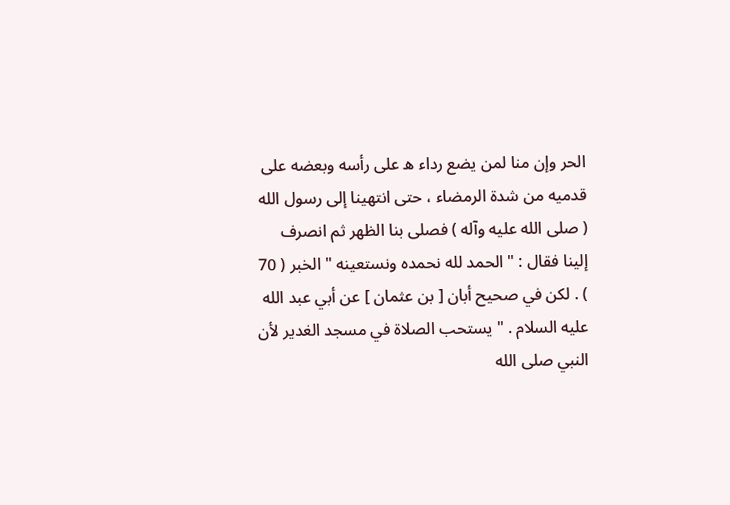الحر وإن منا لمن يضع رداء ه على رأسه وبعضه على قدميه من شدة الرمضاء ، حتى انتهينا إلى رسول الله ( صلى الله عليه وآله ) فصلى بنا الظهر ثم انصرف إلينا فقال : " الحمد لله نحمده ونستعينه " الخبر ( 70 ) . لكن في صحيح أبان [ بن عثمان ] عن أبي عبد الله عليه السلام . " يستحب الصلاة في مسجد الغدير لأن النبي صلى الله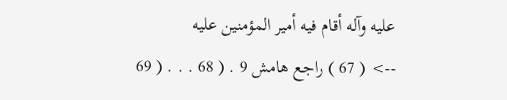عليه وآله أقام فيه أمير المؤمنين عليه
--> ( 67 ) راجع هامش 9 . ( 68 . . . ( 69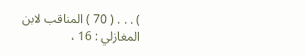) . . . ( 70 ) المناقب لابن المغازلي : 16 ،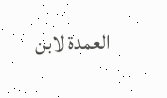العمدة لابن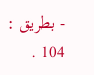- بطريق : 104 .